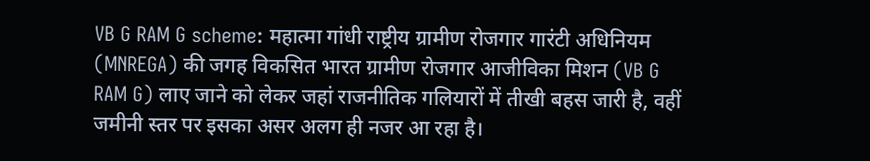VB G RAM G scheme: महात्मा गांधी राष्ट्रीय ग्रामीण रोजगार गारंटी अधिनियम (MNREGA) की जगह विकसित भारत ग्रामीण रोजगार आजीविका मिशन (VB G RAM G) लाए जाने को लेकर जहां राजनीतिक गलियारों में तीखी बहस जारी है, वहीं जमीनी स्तर पर इसका असर अलग ही नजर आ रहा है।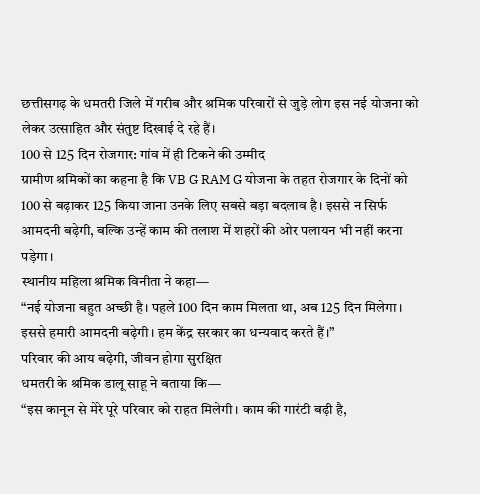छत्तीसगढ़ के धमतरी जिले में गरीब और श्रमिक परिवारों से जुड़े लोग इस नई योजना को लेकर उत्साहित और संतुष्ट दिखाई दे रहे हैं।
100 से 125 दिन रोजगार: गांव में ही टिकने की उम्मीद
ग्रामीण श्रमिकों का कहना है कि VB G RAM G योजना के तहत रोजगार के दिनों को 100 से बढ़ाकर 125 किया जाना उनके लिए सबसे बड़ा बदलाव है। इससे न सिर्फ आमदनी बढ़ेगी, बल्कि उन्हें काम की तलाश में शहरों की ओर पलायन भी नहीं करना पड़ेगा।
स्थानीय महिला श्रमिक विनीता ने कहा—
“नई योजना बहुत अच्छी है। पहले 100 दिन काम मिलता था, अब 125 दिन मिलेगा। इससे हमारी आमदनी बढ़ेगी। हम केंद्र सरकार का धन्यवाद करते हैं।”
परिवार की आय बढ़ेगी, जीवन होगा सुरक्षित
धमतरी के श्रमिक डालू साहू ने बताया कि—
“इस कानून से मेरे पूरे परिवार को राहत मिलेगी। काम की गारंटी बढ़ी है,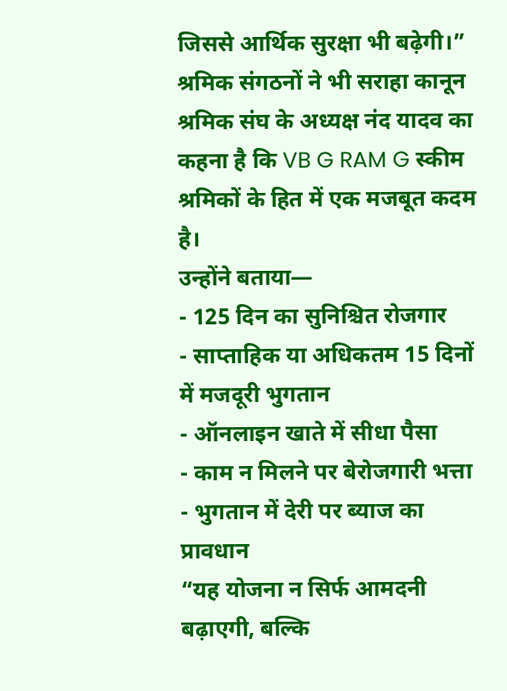जिससे आर्थिक सुरक्षा भी बढ़ेगी।”
श्रमिक संगठनों ने भी सराहा कानून
श्रमिक संघ के अध्यक्ष नंद यादव का कहना है कि VB G RAM G स्कीम श्रमिकों के हित में एक मजबूत कदम है।
उन्होंने बताया—
- 125 दिन का सुनिश्चित रोजगार
- साप्ताहिक या अधिकतम 15 दिनों में मजदूरी भुगतान
- ऑनलाइन खाते में सीधा पैसा
- काम न मिलने पर बेरोजगारी भत्ता
- भुगतान में देरी पर ब्याज का प्रावधान
“यह योजना न सिर्फ आमदनी बढ़ाएगी, बल्कि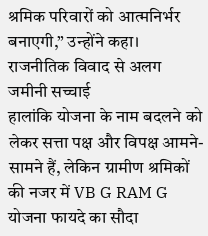श्रमिक परिवारों को आत्मनिर्भर बनाएगी,” उन्होंने कहा।
राजनीतिक विवाद से अलग जमीनी सच्चाई
हालांकि योजना के नाम बदलने को लेकर सत्ता पक्ष और विपक्ष आमने-सामने हैं, लेकिन ग्रामीण श्रमिकों की नजर में VB G RAM G योजना फायदे का सौदा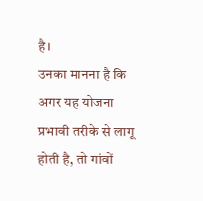है।
उनका मानना है कि अगर यह योजना प्रभावी तरीके से लागू होती है, तो गांवों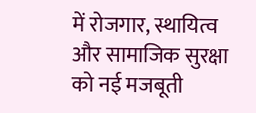में रोजगार, स्थायित्व और सामाजिक सुरक्षा को नई मजबूती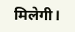मिलेगी।